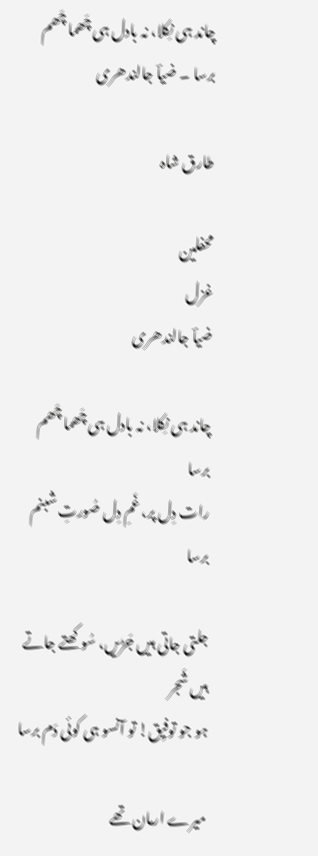چاند ہی نِکلا، نہ بادل ہی چَھما چَھم برسا ۔ ضیاؔ جالندھری

طارق شاہ

محفلین
غزل
ضیاؔ جالندھری

چاند ہی نِکلا، نہ بادل ہی چَھما چَھم برسا
رات دِل پر، غَمِ دِل صُورتِ شبنم برسا

جلتی جاتی ہیں جَڑیں، سُوکھتے جاتے ہیں شَجر
ہو جو توفیِق! تو آنسو ہی کوئی دَم برسا

میرے ارمان تھے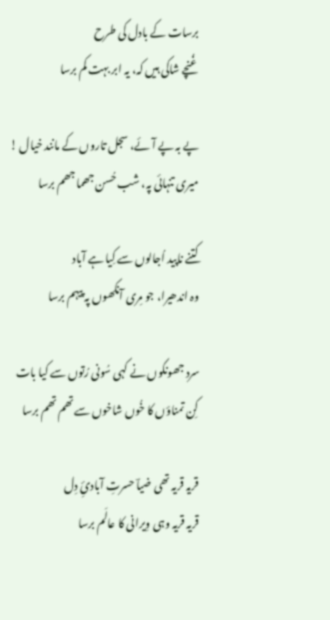برسات کے بادل کی طرح
غُنچے شاکی ہیں کہ، یہ ابر بہت کم برسا

پے بہ پے آئے، سجل تاروں کے مانند خیال !
میری تنہائی پہ، شب حُسن جھما جھم برسا

کتنے ناپید اُجالوں سے کِیا ہے آباد
وہ اندھیرا، جو مِری آنکھوں پہ پیہم برسا

سرد جھونکوں نے کہی سُونی رُتوں سے کیا بات
کِن تمناؤں کا خُوں شاخوں سے تھم تھم برسا

قریہ قریہ تھی ضیاؔ حسرتِ آبادئِ دِل
قریہ قریہ وہی وِیرانی کا عالَم برسا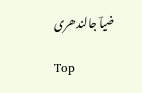ضیاؔ جالندھری

Top